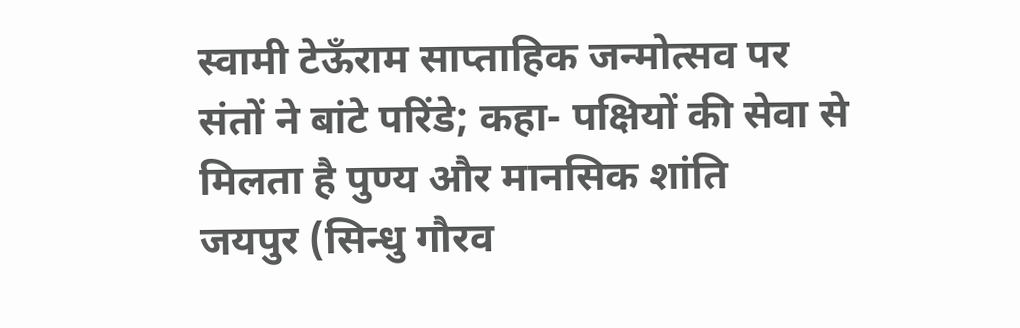स्वामी टेऊँराम साप्ताहिक जन्मोत्सव पर संतों ने बांटे परिंडे; कहा- पक्षियों की सेवा से मिलता है पुण्य और मानसिक शांति
जयपुर (सिन्धु गौरव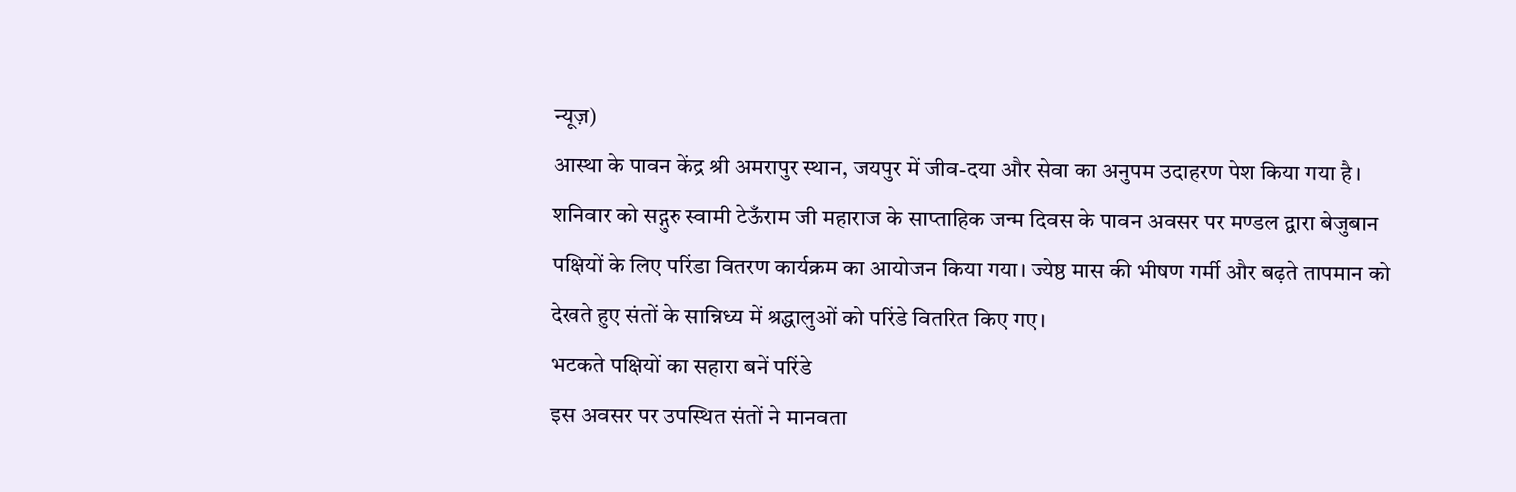न्यूज़)
आस्था के पावन केंद्र श्री अमरापुर स्थान, जयपुर में जीव-दया और सेवा का अनुपम उदाहरण पेश किया गया है। शनिवार को सद्गुरु स्वामी टेऊँराम जी महाराज के साप्ताहिक जन्म दिवस के पावन अवसर पर मण्डल द्वारा बेजुबान पक्षियों के लिए परिंडा वितरण कार्यक्रम का आयोजन किया गया। ज्येष्ठ मास की भीषण गर्मी और बढ़ते तापमान को देखते हुए संतों के सान्निध्य में श्रद्धालुओं को परिंडे वितरित किए गए।
भटकते पक्षियों का सहारा बनें परिंडे
इस अवसर पर उपस्थित संतों ने मानवता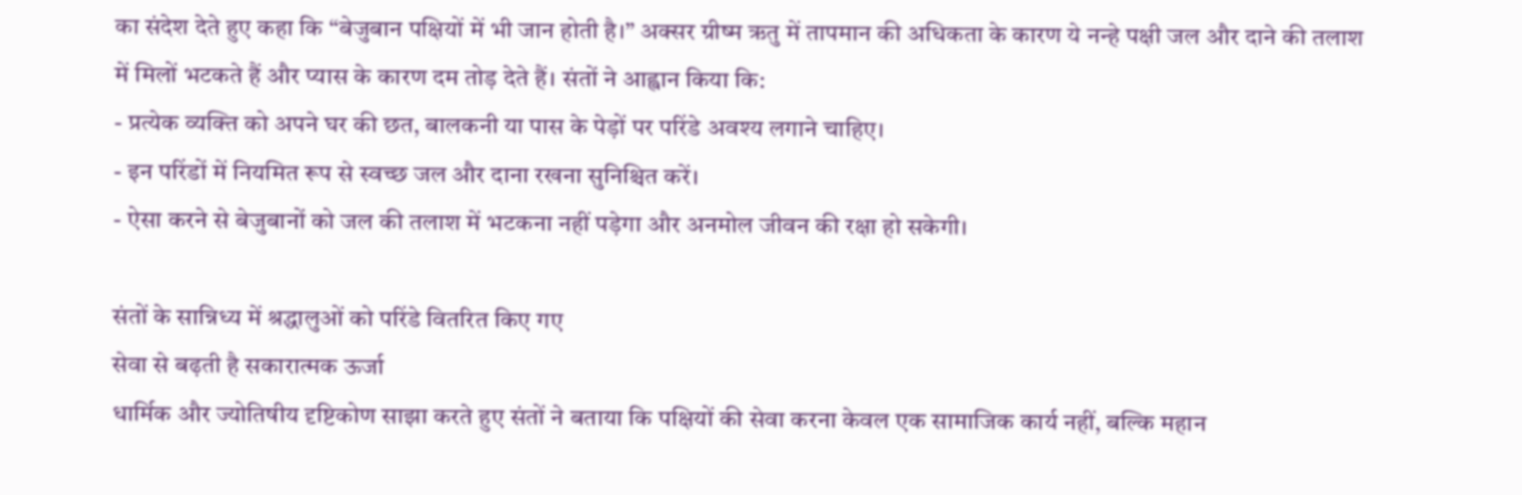का संदेश देते हुए कहा कि “बेजुबान पक्षियों में भी जान होती है।” अक्सर ग्रीष्म ऋतु में तापमान की अधिकता के कारण ये नन्हे पक्षी जल और दाने की तलाश में मिलों भटकते हैं और प्यास के कारण दम तोड़ देते हैं। संतों ने आह्वान किया कि:
- प्रत्येक व्यक्ति को अपने घर की छत, बालकनी या पास के पेड़ों पर परिंडे अवश्य लगाने चाहिए।
- इन परिंडों में नियमित रूप से स्वच्छ जल और दाना रखना सुनिश्चित करें।
- ऐसा करने से बेजुबानों को जल की तलाश में भटकना नहीं पड़ेगा और अनमोल जीवन की रक्षा हो सकेगी।

संतों के सान्निध्य में श्रद्धालुओं को परिंडे वितरित किए गए
सेवा से बढ़ती है सकारात्मक ऊर्जा
धार्मिक और ज्योतिषीय दृष्टिकोण साझा करते हुए संतों ने बताया कि पक्षियों की सेवा करना केवल एक सामाजिक कार्य नहीं, बल्कि महान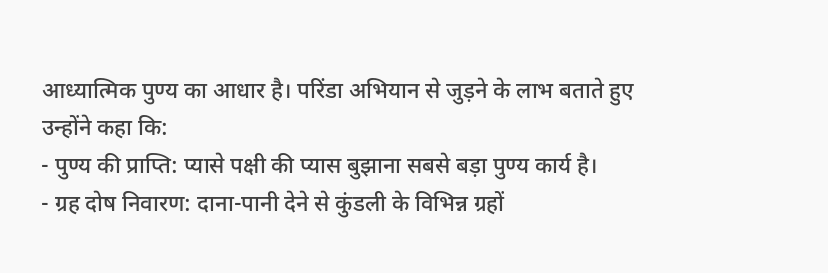आध्यात्मिक पुण्य का आधार है। परिंडा अभियान से जुड़ने के लाभ बताते हुए उन्होंने कहा कि:
- पुण्य की प्राप्ति: प्यासे पक्षी की प्यास बुझाना सबसे बड़ा पुण्य कार्य है।
- ग्रह दोष निवारण: दाना-पानी देने से कुंडली के विभिन्न ग्रहों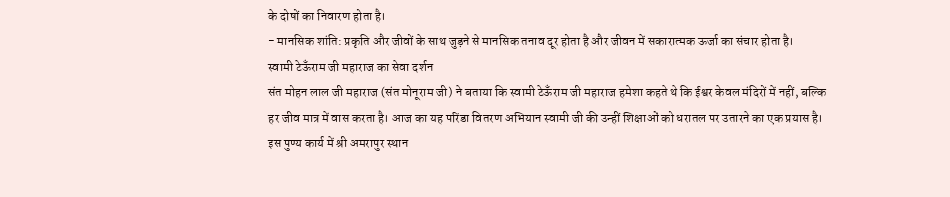के दोषों का निवारण होता है।
- मानसिक शांति: प्रकृति और जीवों के साथ जुड़ने से मानसिक तनाव दूर होता है और जीवन में सकारात्मक ऊर्जा का संचार होता है।
स्वामी टेऊँराम जी महाराज का सेवा दर्शन
संत मोहन लाल जी महाराज (संत मोनूराम जी) ने बताया कि स्वामी टेऊँराम जी महाराज हमेशा कहते थे कि ईश्वर केवल मंदिरों में नहीं, बल्कि हर जीव मात्र में वास करता है। आज का यह परिंडा वितरण अभियान स्वामी जी की उन्हीं शिक्षाओं को धरातल पर उतारने का एक प्रयास है।
इस पुण्य कार्य में श्री अमरापुर स्थान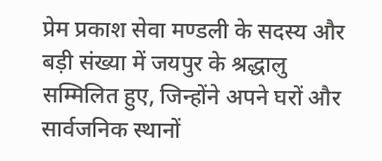प्रेम प्रकाश सेवा मण्डली के सदस्य और बड़ी संख्या में जयपुर के श्रद्धालु सम्मिलित हुए, जिन्होंने अपने घरों और सार्वजनिक स्थानों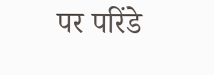पर परिंडे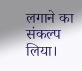लगाने का संकल्प लिया।